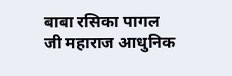बाबा रसिका पागल जी महाराज आधुनिक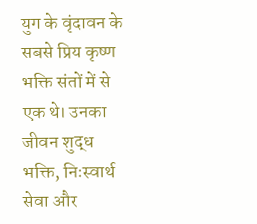युग के वृंदावन के सबसे प्रिय कृष्ण भक्ति संतों में से एक थे। उनका जीवन शुद्ध भक्ति, निःस्वार्थ सेवा और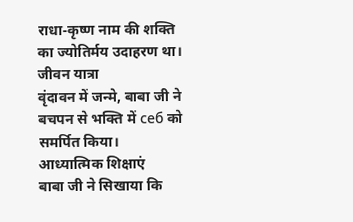राधा-कृष्ण नाम की शक्ति का ज्योतिर्मय उदाहरण था।
जीवन यात्रा
वृंदावन में जन्मे, बाबा जी ने बचपन से भक्ति में себ को समर्पित किया।
आध्यात्मिक शिक्षाएं
बाबा जी ने सिखाया कि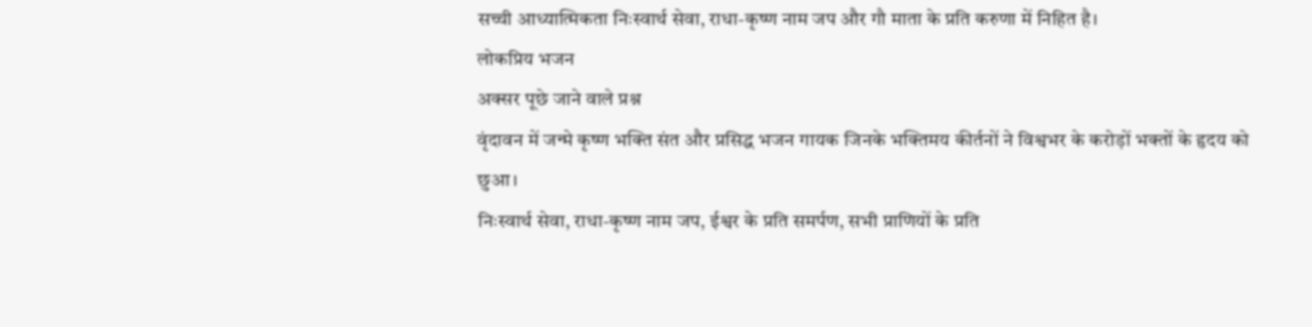सच्ची आध्यात्मिकता निःस्वार्थ सेवा, राधा-कृष्ण नाम जप और गौ माता के प्रति करुणा में निहित है।
लोकप्रिय भजन
अक्सर पूछे जाने वाले प्रश्न
वृंदावन में जन्मे कृष्ण भक्ति संत और प्रसिद्ध भजन गायक जिनके भक्तिमय कीर्तनों ने विश्वभर के करोड़ों भक्तों के हृदय को छुआ।
निःस्वार्थ सेवा, राधा-कृष्ण नाम जप, ईश्वर के प्रति समर्पण, सभी प्राणियों के प्रति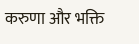करुणा और भक्ति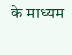के माध्यम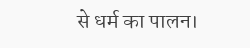से धर्म का पालन।